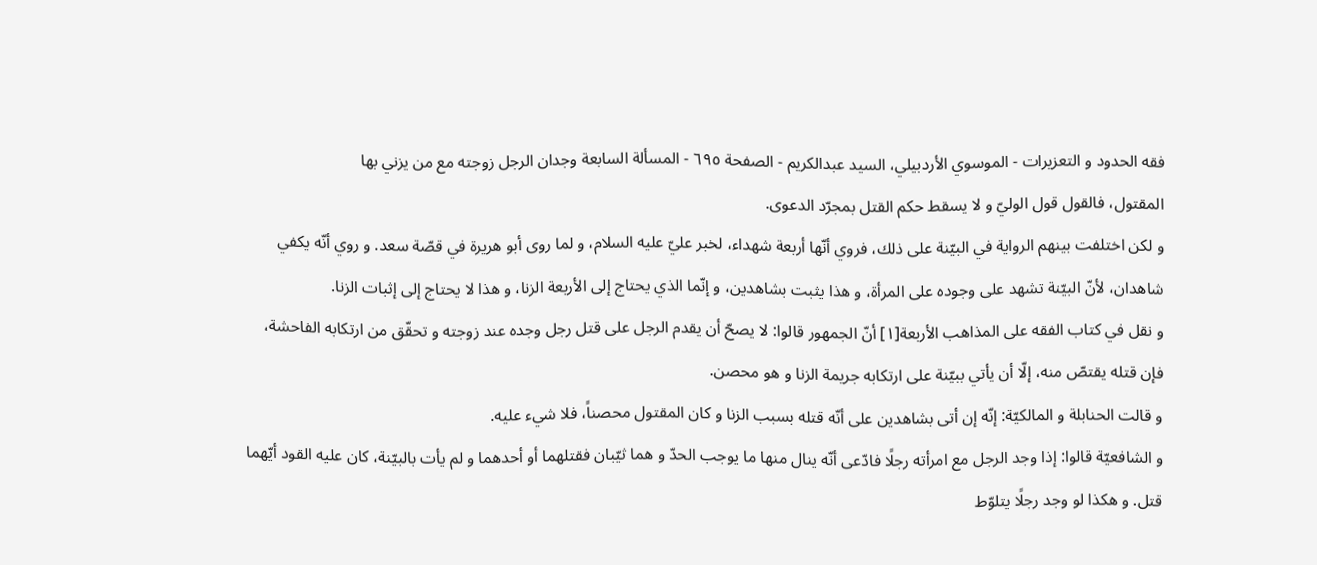فقه الحدود و التعزيرات - الموسوي الأردبيلي، السيد عبدالكريم - الصفحة ٦٩٥ - المسألة السابعة وجدان الرجل زوجته مع من يزني بها
المقتول، فالقول قول الوليّ و لا يسقط حكم القتل بمجرّد الدعوى.
و لكن اختلفت بينهم الرواية في البيّنة على ذلك، فروي أنّها أربعة شهداء، لخبر عليّ عليه السلام، و لما روى أبو هريرة في قصّة سعد. و روي أنّه يكفي شاهدان، لأنّ البيّنة تشهد على وجوده على المرأة، و هذا يثبت بشاهدين، و إنّما الذي يحتاج إلى الأربعة الزنا، و هذا لا يحتاج إلى إثبات الزنا.
و نقل في كتاب الفقه على المذاهب الأربعة[١] أنّ الجمهور قالوا: لا يصحّ أن يقدم الرجل على قتل رجل وجده عند زوجته و تحقّق من ارتكابه الفاحشة، فإن قتله يقتصّ منه، إلّا أن يأتي ببيّنة على ارتكابه جريمة الزنا و هو محصن.
و قالت الحنابلة و المالكيّة: إنّه إن أتى بشاهدين على أنّه قتله بسبب الزنا و كان المقتول محصناً، فلا شيء عليه.
و الشافعيّة قالوا: إذا وجد الرجل مع امرأته رجلًا فادّعى أنّه ينال منها ما يوجب الحدّ و هما ثيّبان فقتلهما أو أحدهما و لم يأت بالبيّنة، كان عليه القود أيّهما قتل. و هكذا لو وجد رجلًا يتلوّط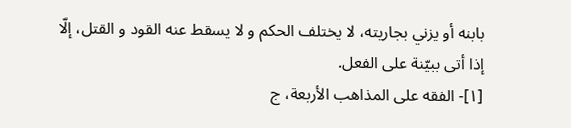بابنه أو يزني بجاريته، لا يختلف الحكم و لا يسقط عنه القود و القتل، إلّا إذا أتى ببيّنة على الفعل.
[١]- الفقه على المذاهب الأربعة، ج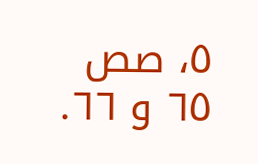٥، صص ٦٥ و ٦٦.